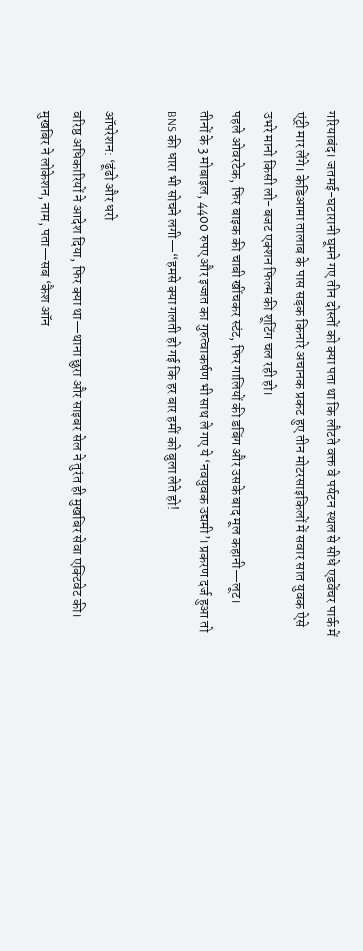गरियाबंद। जतमई-घटारानी घूमने गए तीन दोस्तों को क्या पता था कि लौटते वक्त वे पर्यटन स्थल से सीधे एडवेंचर पार्क में एंट्री मार लेंगे। केडिआमा तालाब के पास सड़क किनारे अचानक प्रकट हुए तीन मोटरसाइकिलों में सवार सात युवक ऐसे उभरे मानो किसी लो-बजट एक्शन फिल्म की शूटिंग चल रही हो।
पहले ओवरटेक, फिर बाइक की चाबी खींचकर स्टंट, फिर गालियों की डबिंग और उसके बाद मूल कहानी—लूट।
तीनों के 3 मोबाइल, 4400 रुपए और इज्जत का गुरुत्वाकर्षण भी साथ ले गए ये ‘नवयुवक उद्यमी’। प्रकरण दर्ज हुआ तो BNS की धारा भी सोचने लगी—“हमसे क्या गलती हो गई कि हर बार हमीं को बुला लेते हो!

ऑपरेशन: ‘ढूंढो और धरो
वरिष्ठ अधिकारियों ने आदेश दिया, फिर क्या था—थाना छुरा और साइबर सेल ने तुरंत ही मुखबिर सेवा एक्टिवेट की। मुखबिर ने लोकेशन, नाम, पता—सब ‘कैश ऑन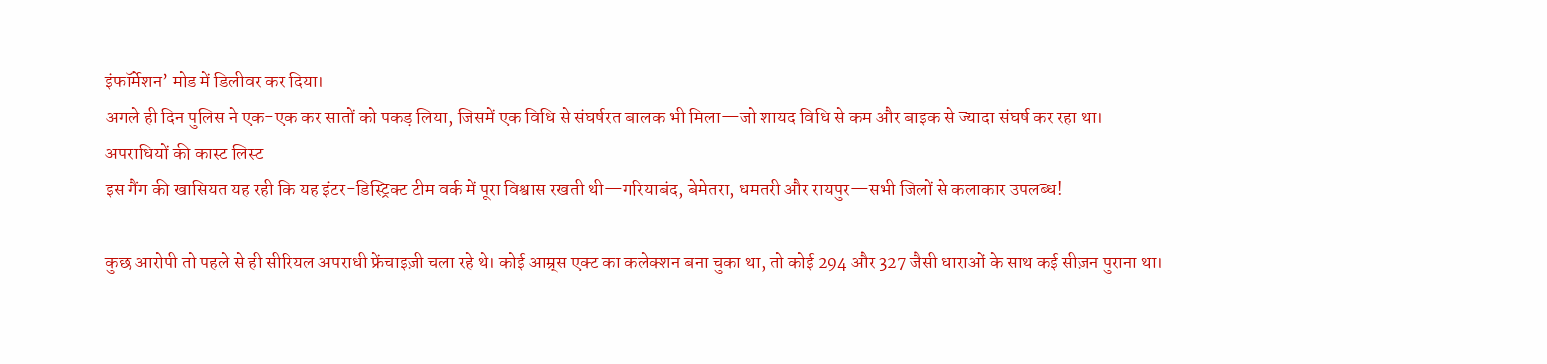इंफॉर्मेशन’ मोड में डिलीवर कर दिया।
अगले ही दिन पुलिस ने एक-एक कर सातों को पकड़ लिया, जिसमें एक विधि से संघर्षरत बालक भी मिला—जो शायद विधि से कम और बाइक से ज्यादा संघर्ष कर रहा था।
अपराधियों की कास्ट लिस्ट
इस गैंग की खासियत यह रही कि यह इंटर-डिस्ट्रिक्ट टीम वर्क में पूरा विश्वास रखती थी—गरियाबंद, बेमेतरा, धमतरी और रायपुर—सभी जिलों से कलाकार उपलब्ध!

कुछ आरोपी तो पहले से ही सीरियल अपराधी फ्रेंचाइज़ी चला रहे थे। कोई आम्र्स एक्ट का कलेक्शन बना चुका था, तो कोई 294 और 327 जैसी धाराओं के साथ कई सीज़न पुराना था।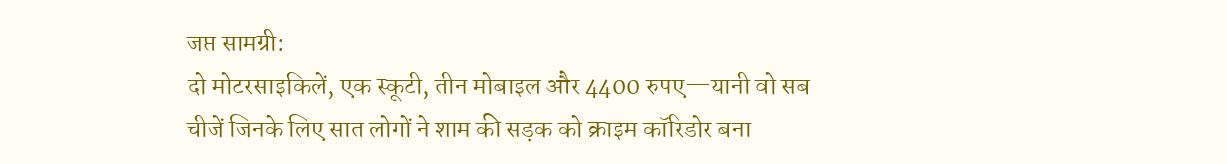जप्त सामग्री:
दो मोटरसाइकिलें, एक स्कूटी, तीन मोबाइल और 4400 रुपए—यानी वो सब चीजें जिनके लिए सात लोगों ने शाम की सड़क को क्राइम कॉरिडोर बना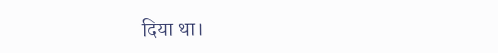दिया था।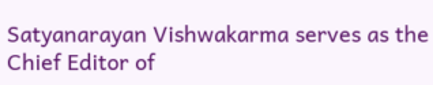Satyanarayan Vishwakarma serves as the Chief Editor of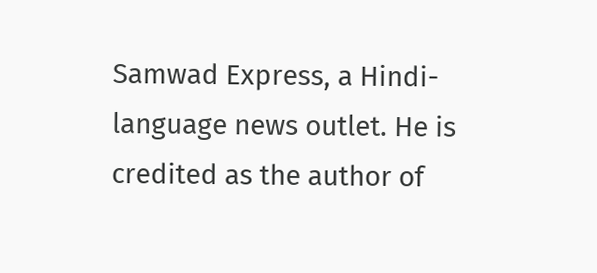Samwad Express, a Hindi-language news outlet. He is credited as the author of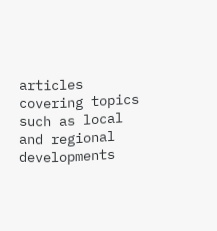articles covering topics such as local and regional developments